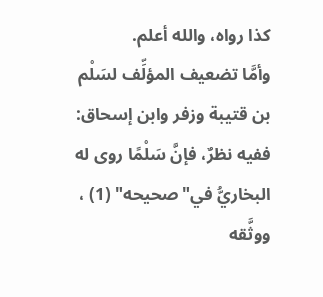كذا رواه، والله أعلم.
وأمَّا تضعيف المؤلِّف لسَلْم بن قتيبة وزفر وابن إسحاق: ففيه نظرٌ، فإنَّ سَلْمًا روى له البخاريُّ في"صحيحه" (1) ، ووثَّقه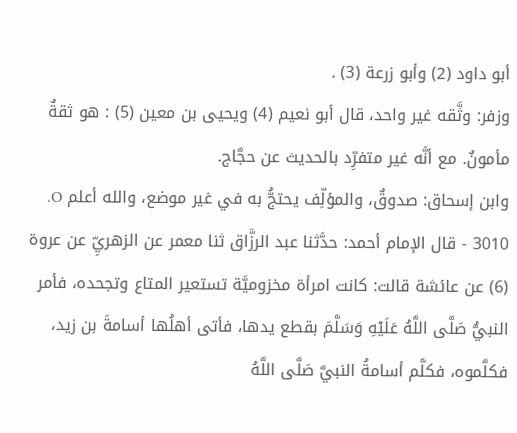أبو داود (2) وأبو زرعة (3) .
وزفر: وثَّقه غير واحد، قال أبو نعيم (4) ويحيى بن معين (5) : هو ثقةٌ مأمونٌ. مع أنَّه غير متفرِّد بالحديث عن حجَّاج.
وابن إسحاق: صدوقٌ، والمؤلِّف يحتجُّ به في غير موضع، والله أعلم O.
3010 - قال الإمام أحمد: حدَّثنا عبد الرزَّاق ثنا معمر عن الزهريِّ عن عروة (6) عن عائشة قالت: كانت امرأة مخزوميَّة تستعير المتاع وتجحده، فأمر النبيُّ صَلَّى اللَّهُ عَلَيْهِ وَسَلَّمَ بقطع يدها، فأتى أهلُها أسامةَ بن زيد، فكلَّموه، فكلَّم أسامةُ النبيَّ صَلَّى اللَّهُ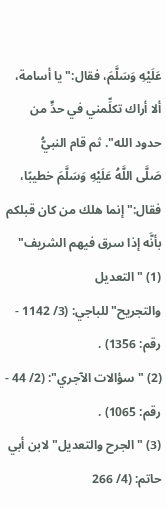عَلَيْهِ وَسَلَّمَ، فقال:"يا أسامة، ألا أراك تكلِّمني في حدٍّ من حدود الله". ثم قام النبيُّ
صَلَّى اللَّهُ عَلَيْهِ وَسَلَّمَ خطيبًا، فقال:"إنما هلك من كان قبلكم بأنَّه إذا سرق فيهم الشريف"
(1) "التعديل والتجريح"للباجي: (3/ 1142 - رقم: 1356) .
(2) "سؤالات الآجري": (2/ 44 - رقم: 1065) .
(3) "الجرح والتعديل"لابن أبي حاتم: (4/ 266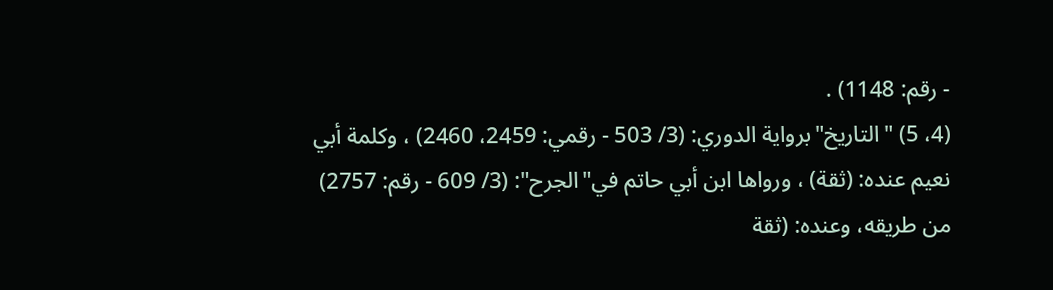- رقم: 1148) .
(4، 5) "التاريخ"برواية الدوري: (3/ 503 - رقمي: 2459، 2460) ، وكلمة أبي نعيم عنده: (ثقة) ، ورواها ابن أبي حاتم في"الجرح": (3/ 609 - رقم: 2757) من طريقه، وعنده: (ثقة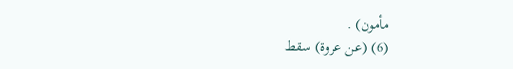مأمون) .
(6) (عن عروة) سقط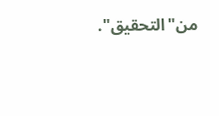من"التحقيق".